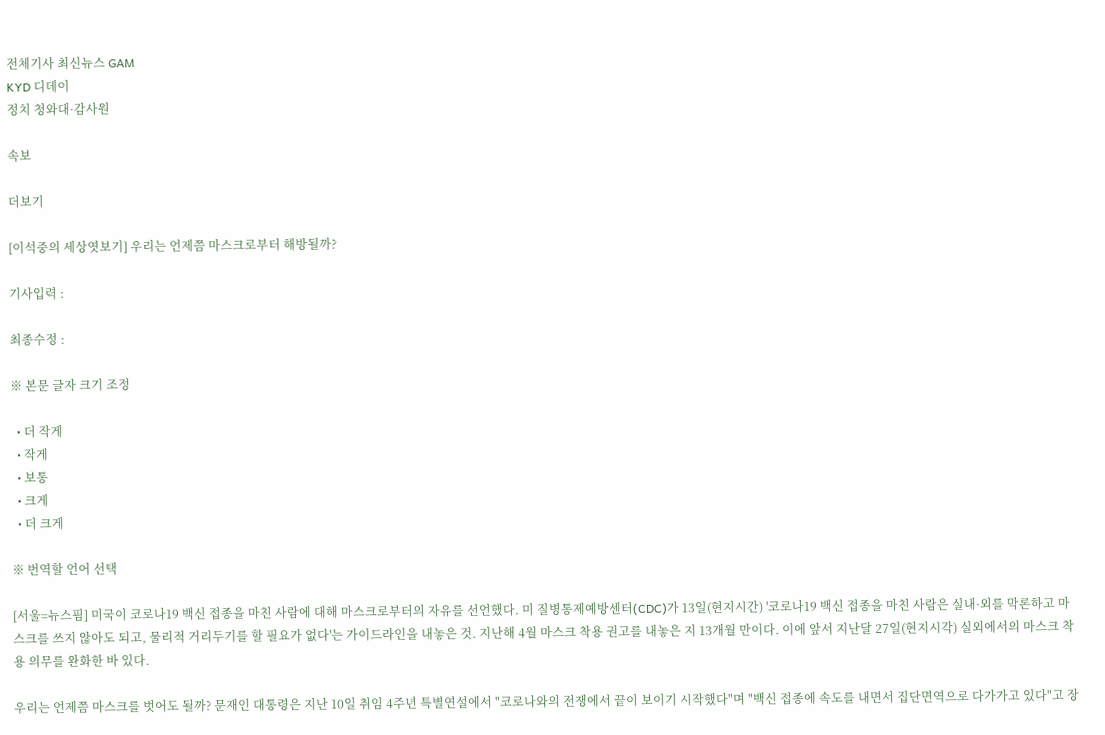전체기사 최신뉴스 GAM
KYD 디데이
정치 청와대·감사원

속보

더보기

[이석중의 세상엿보기] 우리는 언제쯤 마스크로부터 해방될까?

기사입력 :

최종수정 :

※ 본문 글자 크기 조정

  • 더 작게
  • 작게
  • 보통
  • 크게
  • 더 크게

※ 번역할 언어 선택

[서울=뉴스핌] 미국이 코로나19 백신 접종을 마친 사람에 대해 마스크로부터의 자유를 선언했다. 미 질병통제예방센터(CDC)가 13일(현지시간) '코로나19 백신 접종을 마친 사람은 실내·외를 막론하고 마스크를 쓰지 않아도 되고, 물리적 거리두기를 할 필요가 없다'는 가이드라인을 내놓은 것. 지난해 4월 마스크 착용 권고를 내놓은 지 13개월 만이다. 이에 앞서 지난달 27일(현지시각) 실외에서의 마스크 착용 의무를 완화한 바 있다.

우리는 언제쯤 마스크를 벗어도 될까? 문재인 대통령은 지난 10일 취임 4주년 특별연설에서 "코로나와의 전쟁에서 끝이 보이기 시작했다"며 "백신 접종에 속도를 내면서 집단면역으로 다가가고 있다"고 장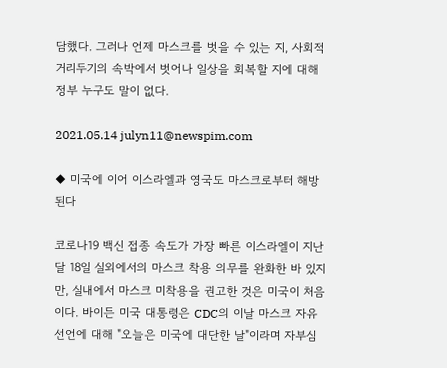담했다. 그러나 언제 마스크를 벗을 수 있는 지, 사회적 거리두기의 속박에서 벗어나 일상을 회복할 지에 대해 정부 누구도 말이 없다.

2021.05.14 julyn11@newspim.com

◆ 미국에 이어 이스라엘과 영국도 마스크로부터 해방된다

코로나19 백신 접종 속도가 가장 빠른 이스라엘이 지난달 18일 실외에서의 마스크 착용 의무를 완화한 바 있지만, 실내에서 마스크 미착용을 권고한 것은 미국이 처음이다. 바이든 미국 대통령은 CDC의 이날 마스크 자유 선언에 대해 "오늘은 미국에 대단한 날"이라며 자부심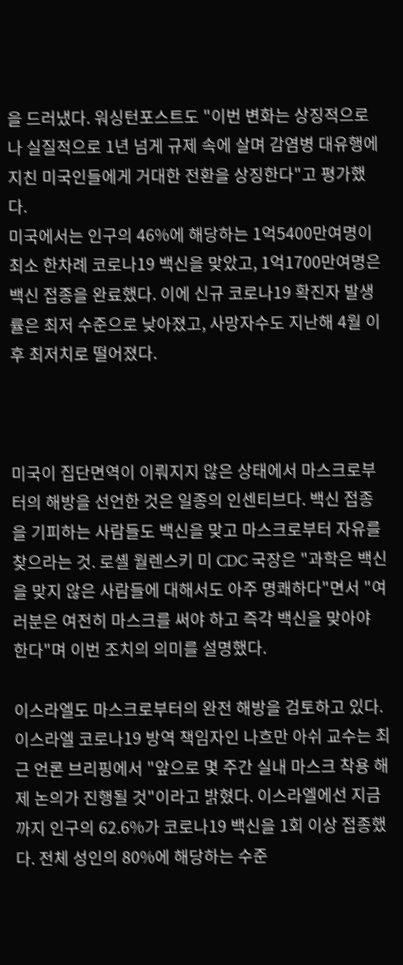을 드러냈다. 워싱턴포스트도 "이번 변화는 상징적으로나 실질적으로 1년 넘게 규제 속에 살며 감염병 대유행에 지친 미국인들에게 거대한 전환을 상징한다"고 평가했다.
미국에서는 인구의 46%에 해당하는 1억5400만여명이 최소 한차례 코로나19 백신을 맞았고, 1억1700만여명은 백신 접종을 완료했다. 이에 신규 코로나19 확진자 발생률은 최저 수준으로 낮아졌고, 사망자수도 지난해 4월 이후 최저치로 떨어졌다.



미국이 집단면역이 이뤄지지 않은 상태에서 마스크로부터의 해방을 선언한 것은 일종의 인센티브다. 백신 접종을 기피하는 사람들도 백신을 맞고 마스크로부터 자유를 찾으라는 것. 로셸 월렌스키 미 CDC 국장은 "과학은 백신을 맞지 않은 사람들에 대해서도 아주 명쾌하다"면서 "여러분은 여전히 마스크를 써야 하고 즉각 백신을 맞아야 한다"며 이번 조치의 의미를 설명했다.

이스라엘도 마스크로부터의 완전 해방을 검토하고 있다. 이스라엘 코로나19 방역 책임자인 나흐만 아쉬 교수는 최근 언론 브리핑에서 "앞으로 몇 주간 실내 마스크 착용 해제 논의가 진행될 것"이라고 밝혔다. 이스라엘에선 지금까지 인구의 62.6%가 코로나19 백신을 1회 이상 접종했다. 전체 성인의 80%에 해당하는 수준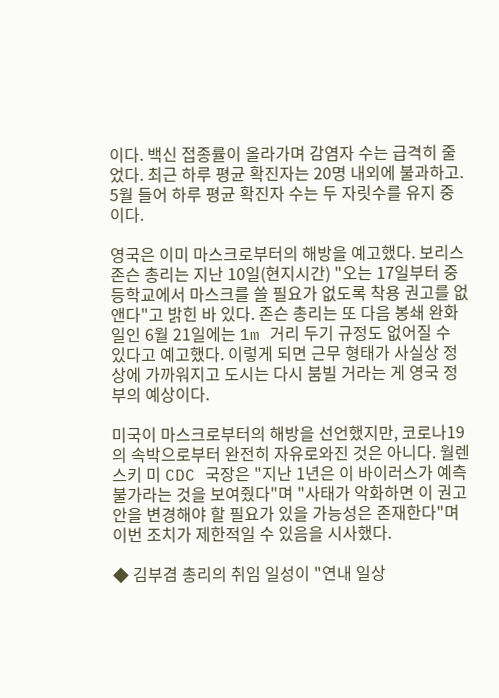이다. 백신 접종률이 올라가며 감염자 수는 급격히 줄었다. 최근 하루 평균 확진자는 20명 내외에 불과하고. 5월 들어 하루 평균 확진자 수는 두 자릿수를 유지 중이다.

영국은 이미 마스크로부터의 해방을 예고했다. 보리스 존슨 총리는 지난 10일(현지시간) "오는 17일부터 중등학교에서 마스크를 쓸 필요가 없도록 착용 권고를 없앤다"고 밝힌 바 있다. 존슨 총리는 또 다음 봉쇄 완화일인 6월 21일에는 1m 거리 두기 규정도 없어질 수 있다고 예고했다. 이렇게 되면 근무 형태가 사실상 정상에 가까워지고 도시는 다시 붐빌 거라는 게 영국 정부의 예상이다.

미국이 마스크로부터의 해방을 선언했지만, 코로나19의 속박으로부터 완전히 자유로와진 것은 아니다. 월렌스키 미 CDC 국장은 "지난 1년은 이 바이러스가 예측 불가라는 것을 보여줬다"며 "사태가 악화하면 이 권고안을 변경해야 할 필요가 있을 가능성은 존재한다"며 이번 조치가 제한적일 수 있음을 시사했다.

◆ 김부겸 총리의 취임 일성이 "연내 일상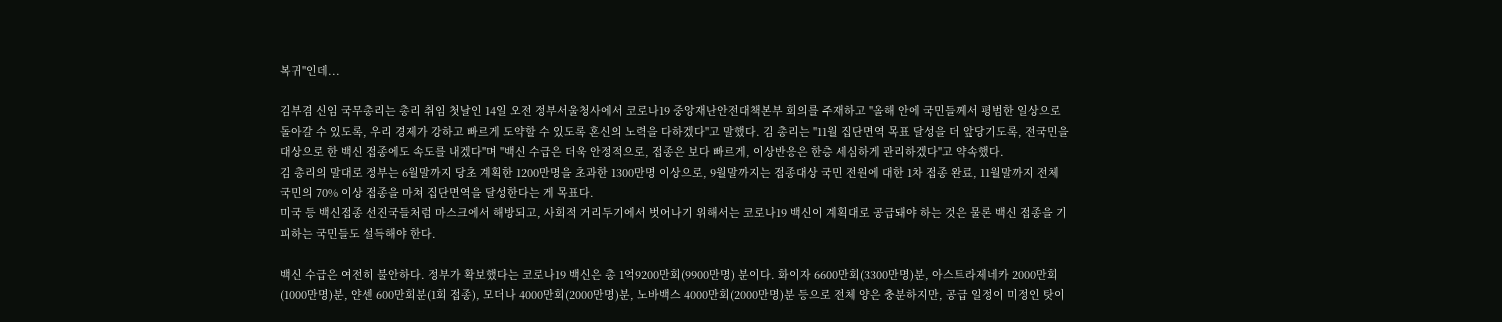복귀"인데...

김부겸 신임 국무총리는 총리 취임 첫날인 14일 오전 정부서울청사에서 코로나19 중앙재난안전대책본부 회의를 주재하고 "올해 안에 국민들께서 평범한 일상으로 돌아갈 수 있도록, 우리 경제가 강하고 빠르게 도약할 수 있도록 혼신의 노력을 다하겠다"고 말했다. 김 총리는 "11월 집단면역 목표 달성을 더 앞당기도록, 전국민을 대상으로 한 백신 접종에도 속도를 내겠다"며 "백신 수급은 더욱 안정적으로, 접종은 보다 빠르게, 이상반응은 한층 세심하게 관리하겠다"고 약속했다.
김 총리의 말대로 정부는 6월말까지 당초 계획한 1200만명을 초과한 1300만명 이상으로, 9월말까지는 접종대상 국민 전원에 대한 1차 접종 완료, 11월말까지 전체 국민의 70% 이상 접종을 마쳐 집단면역을 달성한다는 게 목표다.
미국 등 백신접종 선진국들처럼 마스크에서 해방되고, 사회적 거리두기에서 벗어나기 위해서는 코로나19 백신이 계획대로 공급돼야 하는 것은 물론 백신 접종을 기피하는 국민들도 설득해야 한다.

백신 수급은 여전히 불안하다. 정부가 확보했다는 코로나19 백신은 총 1억9200만회(9900만명) 분이다. 화이자 6600만회(3300만명)분, 아스트라제네카 2000만회(1000만명)분, 얀센 600만회분(1회 접종), 모더나 4000만회(2000만명)분, 노바백스 4000만회(2000만명)분 등으로 전체 양은 충분하지만, 공급 일정이 미정인 탓이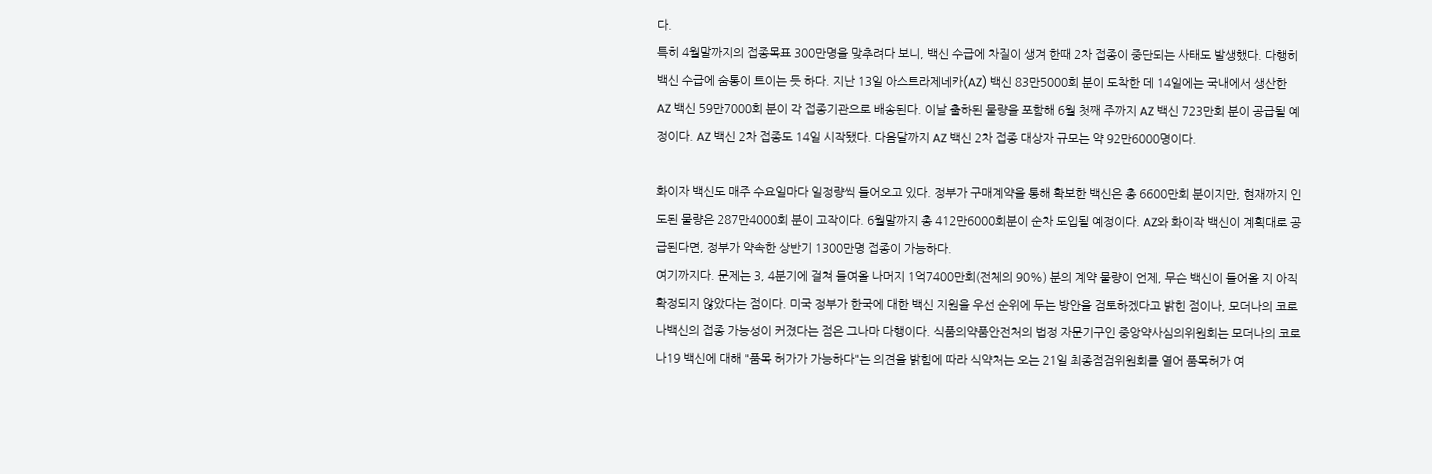다.
특히 4월말까지의 접종목표 300만명을 맞추려다 보니, 백신 수급에 차질이 생겨 한때 2차 접종이 중단되는 사태도 발생했다. 다행히 백신 수급에 숨통이 트이는 듯 하다. 지난 13일 아스트라제네카(AZ) 백신 83만5000회 분이 도착한 데 14일에는 국내에서 생산한 AZ 백신 59만7000회 분이 각 접종기관으로 배송된다. 이날 출하된 물량을 포함해 6월 첫째 주까지 AZ 백신 723만회 분이 공급될 예정이다. AZ 백신 2차 접종도 14일 시작됐다. 다음달까지 AZ 백신 2차 접종 대상자 규모는 약 92만6000명이다.

화이자 백신도 매주 수요일마다 일정량씩 들어오고 있다. 정부가 구매계약을 통해 확보한 백신은 총 6600만회 분이지만, 현재까지 인도된 물량은 287만4000회 분이 고작이다. 6월말까지 총 412만6000회분이 순차 도입될 예정이다. AZ와 화이작 백신이 계획대로 공급된다면, 정부가 약속한 상반기 1300만명 접종이 가능하다.
여기까지다. 문제는 3, 4분기에 걸쳐 들여올 나머지 1억7400만회(전체의 90%) 분의 계약 물량이 언제, 무슨 백신이 들어올 지 아직 확정되지 않았다는 점이다. 미국 정부가 한국에 대한 백신 지원을 우선 순위에 두는 방안을 검토하겠다고 밝힌 점이나, 모더나의 코로나백신의 접종 가능성이 커졌다는 점은 그나마 다행이다. 식품의약품안전처의 법정 자문기구인 중앙약사심의위원회는 모더나의 코로나19 백신에 대해 "품목 허가가 가능하다"는 의견을 밝힘에 따라 식약처는 오는 21일 최종점검위원회를 열어 품목허가 여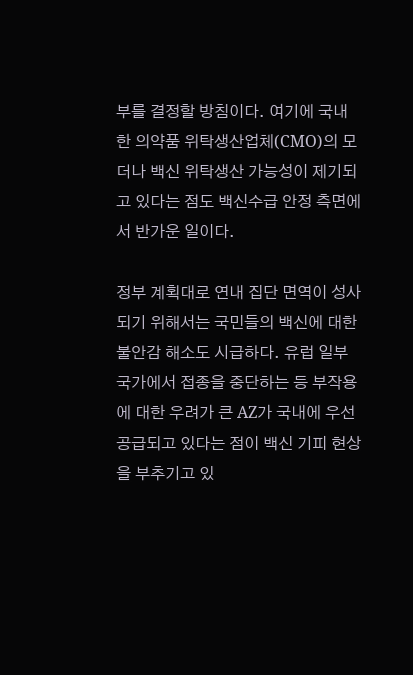부를 결정할 방침이다. 여기에 국내 한 의약품 위탁생산업체(CMO)의 모더나 백신 위탁생산 가능성이 제기되고 있다는 점도 백신수급 안정 측면에서 반가운 일이다.

정부 계획대로 연내 집단 면역이 성사되기 위해서는 국민들의 백신에 대한 불안감 해소도 시급하다. 유럽 일부 국가에서 접종을 중단하는 등 부작용에 대한 우려가 큰 AZ가 국내에 우선 공급되고 있다는 점이 백신 기피 현상을 부추기고 있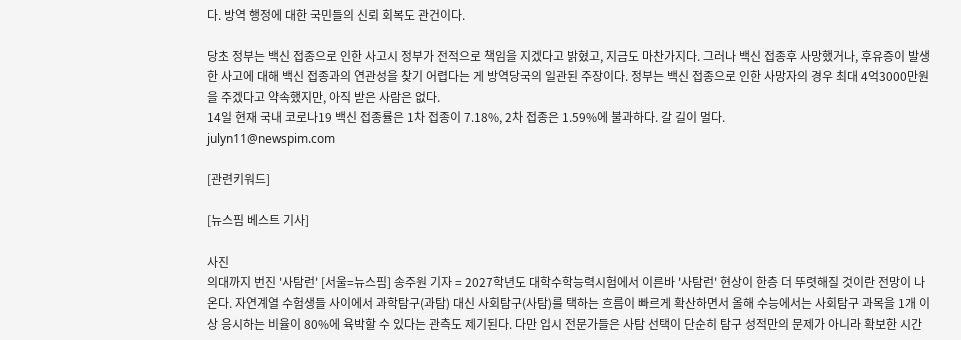다. 방역 행정에 대한 국민들의 신뢰 회복도 관건이다.

당초 정부는 백신 접종으로 인한 사고시 정부가 전적으로 책임을 지겠다고 밝혔고, 지금도 마찬가지다. 그러나 백신 접종후 사망했거나, 후유증이 발생한 사고에 대해 백신 접종과의 연관성을 찾기 어렵다는 게 방역당국의 일관된 주장이다. 정부는 백신 접종으로 인한 사망자의 경우 최대 4억3000만원을 주겠다고 약속했지만, 아직 받은 사람은 없다.
14일 현재 국내 코로나19 백신 접종률은 1차 접종이 7.18%, 2차 접종은 1.59%에 불과하다. 갈 길이 멀다.
julyn11@newspim.com

[관련키워드]

[뉴스핌 베스트 기사]

사진
의대까지 번진 '사탐런' [서울=뉴스핌] 송주원 기자 = 2027학년도 대학수학능력시험에서 이른바 '사탐런' 현상이 한층 더 뚜렷해질 것이란 전망이 나온다. 자연계열 수험생들 사이에서 과학탐구(과탐) 대신 사회탐구(사탐)를 택하는 흐름이 빠르게 확산하면서 올해 수능에서는 사회탐구 과목을 1개 이상 응시하는 비율이 80%에 육박할 수 있다는 관측도 제기된다. 다만 입시 전문가들은 사탐 선택이 단순히 탐구 성적만의 문제가 아니라 확보한 시간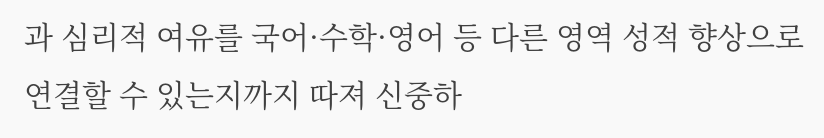과 심리적 여유를 국어·수학·영어 등 다른 영역 성적 향상으로 연결할 수 있는지까지 따져 신중하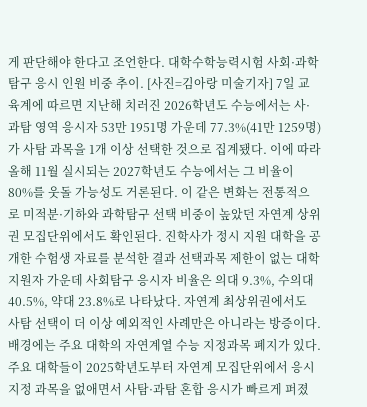게 판단해야 한다고 조언한다. 대학수학능력시험 사회·과학 탐구 응시 인원 비중 추이. [사진=김아랑 미술기자] 7일 교육계에 따르면 지난해 치러진 2026학년도 수능에서는 사·과탐 영역 응시자 53만 1951명 가운데 77.3%(41만 1259명)가 사탐 과목을 1개 이상 선택한 것으로 집계됐다. 이에 따라 올해 11월 실시되는 2027학년도 수능에서는 그 비율이 80%를 웃돌 가능성도 거론된다. 이 같은 변화는 전통적으로 미적분·기하와 과학탐구 선택 비중이 높았던 자연계 상위권 모집단위에서도 확인된다. 진학사가 정시 지원 대학을 공개한 수험생 자료를 분석한 결과 선택과목 제한이 없는 대학 지원자 가운데 사회탐구 응시자 비율은 의대 9.3%, 수의대 40.5%, 약대 23.8%로 나타났다. 자연계 최상위권에서도 사탐 선택이 더 이상 예외적인 사례만은 아니라는 방증이다. 배경에는 주요 대학의 자연계열 수능 지정과목 폐지가 있다. 주요 대학들이 2025학년도부터 자연계 모집단위에서 응시 지정 과목을 없애면서 사탐·과탐 혼합 응시가 빠르게 퍼졌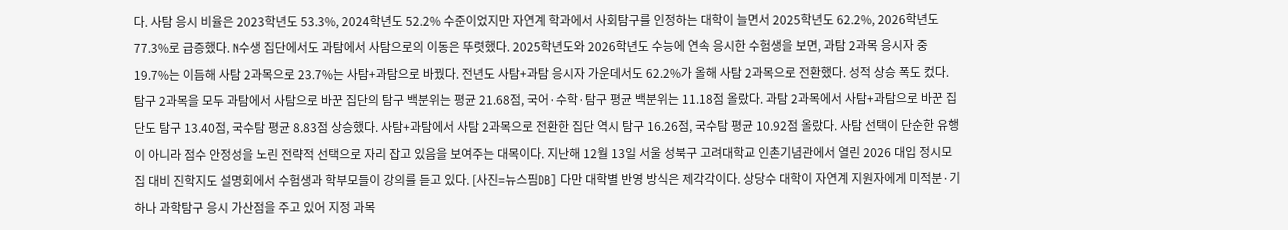다. 사탐 응시 비율은 2023학년도 53.3%, 2024학년도 52.2% 수준이었지만 자연계 학과에서 사회탐구를 인정하는 대학이 늘면서 2025학년도 62.2%, 2026학년도 77.3%로 급증했다. N수생 집단에서도 과탐에서 사탐으로의 이동은 뚜렷했다. 2025학년도와 2026학년도 수능에 연속 응시한 수험생을 보면, 과탐 2과목 응시자 중 19.7%는 이듬해 사탐 2과목으로 23.7%는 사탐+과탐으로 바꿨다. 전년도 사탐+과탐 응시자 가운데서도 62.2%가 올해 사탐 2과목으로 전환했다. 성적 상승 폭도 컸다. 탐구 2과목을 모두 과탐에서 사탐으로 바꾼 집단의 탐구 백분위는 평균 21.68점, 국어·수학·탐구 평균 백분위는 11.18점 올랐다. 과탐 2과목에서 사탐+과탐으로 바꾼 집단도 탐구 13.40점, 국수탐 평균 8.83점 상승했다. 사탐+과탐에서 사탐 2과목으로 전환한 집단 역시 탐구 16.26점, 국수탐 평균 10.92점 올랐다. 사탐 선택이 단순한 유행이 아니라 점수 안정성을 노린 전략적 선택으로 자리 잡고 있음을 보여주는 대목이다. 지난해 12월 13일 서울 성북구 고려대학교 인촌기념관에서 열린 2026 대입 정시모집 대비 진학지도 설명회에서 수험생과 학부모들이 강의를 듣고 있다. [사진=뉴스핌DB] 다만 대학별 반영 방식은 제각각이다. 상당수 대학이 자연계 지원자에게 미적분·기하나 과학탐구 응시 가산점을 주고 있어 지정 과목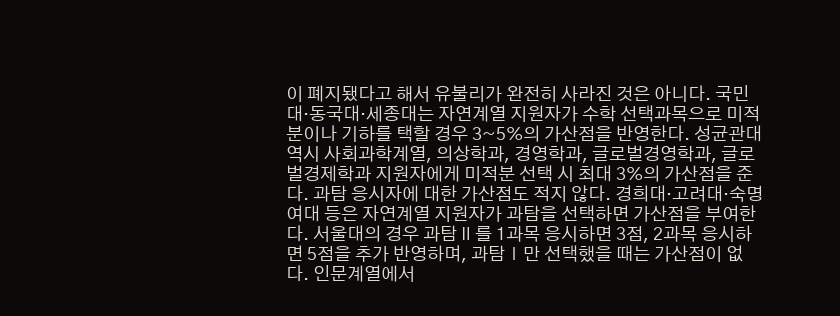이 폐지됐다고 해서 유불리가 완전히 사라진 것은 아니다. 국민대·동국대·세종대는 자연계열 지원자가 수학 선택과목으로 미적분이나 기하를 택할 경우 3~5%의 가산점을 반영한다. 성균관대 역시 사회과학계열, 의상학과, 경영학과, 글로벌경영학과, 글로벌경제학과 지원자에게 미적분 선택 시 최대 3%의 가산점을 준다. 과탐 응시자에 대한 가산점도 적지 않다. 경희대·고려대·숙명여대 등은 자연계열 지원자가 과탐을 선택하면 가산점을 부여한다. 서울대의 경우 과탐Ⅱ를 1과목 응시하면 3점, 2과목 응시하면 5점을 추가 반영하며, 과탐Ⅰ만 선택했을 때는 가산점이 없다. 인문계열에서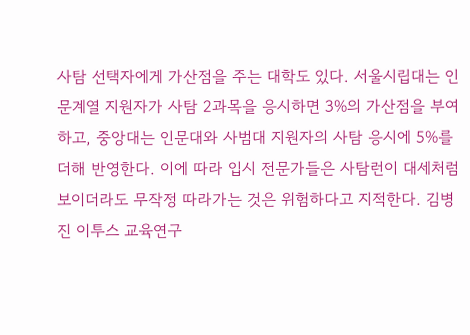사탐 선택자에게 가산점을 주는 대학도 있다. 서울시립대는 인문계열 지원자가 사탐 2과목을 응시하면 3%의 가산점을 부여하고, 중앙대는 인문대와 사범대 지원자의 사탐 응시에 5%를 더해 반영한다. 이에 따라 입시 전문가들은 사탐런이 대세처럼 보이더라도 무작정 따라가는 것은 위험하다고 지적한다. 김병진 이투스 교육연구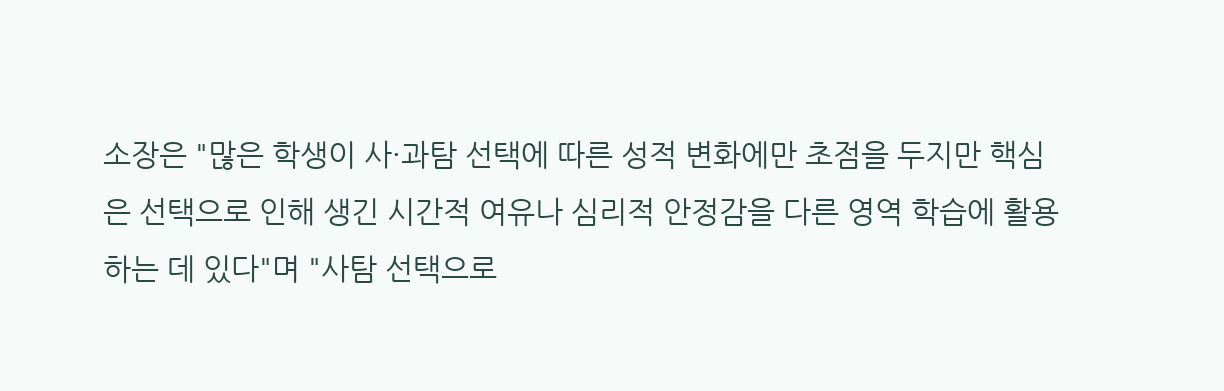소장은 "많은 학생이 사·과탐 선택에 따른 성적 변화에만 초점을 두지만 핵심은 선택으로 인해 생긴 시간적 여유나 심리적 안정감을 다른 영역 학습에 활용하는 데 있다"며 "사탐 선택으로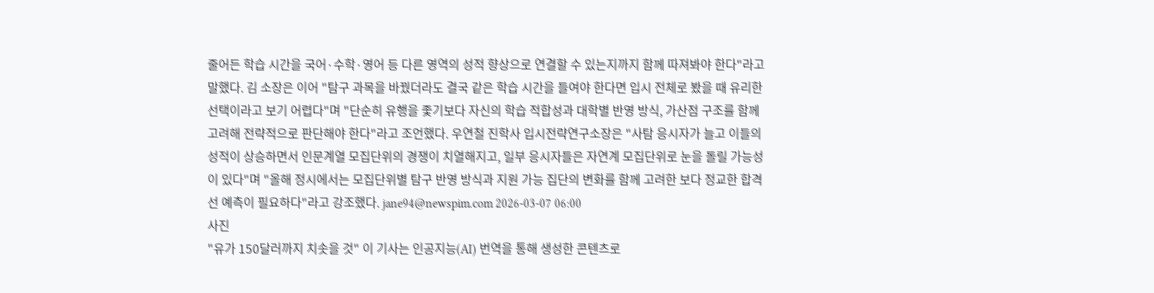줄어든 학습 시간을 국어·수학·영어 등 다른 영역의 성적 향상으로 연결할 수 있는지까지 함께 따져봐야 한다"라고 말했다. 김 소장은 이어 "탐구 과목을 바꿨더라도 결국 같은 학습 시간을 들여야 한다면 입시 전체로 봤을 때 유리한 선택이라고 보기 어렵다"며 "단순히 유행을 좇기보다 자신의 학습 적합성과 대학별 반영 방식, 가산점 구조를 함께 고려해 전략적으로 판단해야 한다"라고 조언했다. 우연철 진학사 입시전략연구소장은 "사탐 응시자가 늘고 이들의 성적이 상승하면서 인문계열 모집단위의 경쟁이 치열해지고, 일부 응시자들은 자연계 모집단위로 눈을 돌릴 가능성이 있다"며 "올해 정시에서는 모집단위별 탐구 반영 방식과 지원 가능 집단의 변화를 함께 고려한 보다 정교한 합격선 예측이 필요하다"라고 강조했다. jane94@newspim.com 2026-03-07 06:00
사진
"유가 150달러까지 치솟을 것" 이 기사는 인공지능(AI) 번역을 통해 생성한 콘텐츠로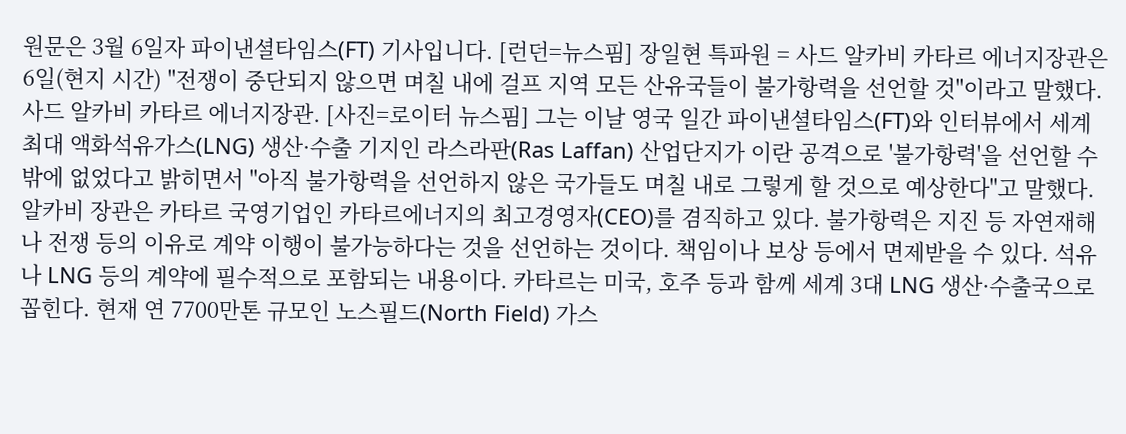원문은 3월 6일자 파이낸셜타임스(FT) 기사입니다. [런던=뉴스핌] 장일현 특파원 = 사드 알카비 카타르 에너지장관은 6일(현지 시간) "전쟁이 중단되지 않으면 며칠 내에 걸프 지역 모든 산유국들이 불가항력을 선언할 것"이라고 말했다.  사드 알카비 카타르 에너지장관. [사진=로이터 뉴스핌] 그는 이날 영국 일간 파이낸셜타임스(FT)와 인터뷰에서 세계 최대 액화석유가스(LNG) 생산·수출 기지인 라스라판(Ras Laffan) 산업단지가 이란 공격으로 '불가항력'을 선언할 수밖에 없었다고 밝히면서 "아직 불가항력을 선언하지 않은 국가들도 며칠 내로 그렇게 할 것으로 예상한다"고 말했다. 알카비 장관은 카타르 국영기업인 카타르에너지의 최고경영자(CEO)를 겸직하고 있다. 불가항력은 지진 등 자연재해나 전쟁 등의 이유로 계약 이행이 불가능하다는 것을 선언하는 것이다. 책임이나 보상 등에서 면제받을 수 있다. 석유나 LNG 등의 계약에 필수적으로 포함되는 내용이다. 카타르는 미국, 호주 등과 함께 세계 3대 LNG 생산·수출국으로 꼽힌다. 현재 연 7700만톤 규모인 노스필드(North Field) 가스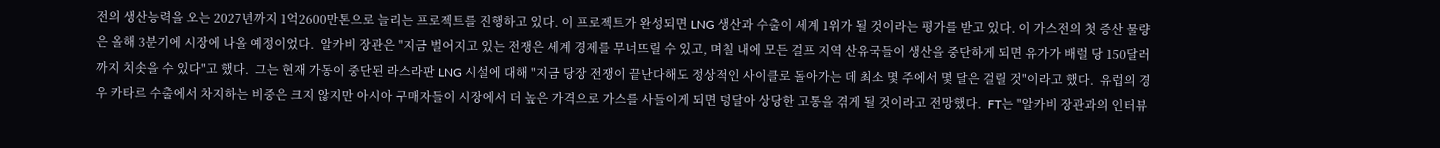전의 생산능력을 오는 2027년까지 1억2600만톤으로 늘리는 프로젝트를 진행하고 있다. 이 프로젝트가 완성되면 LNG 생산과 수출이 세계 1위가 될 것이라는 평가를 받고 있다. 이 가스전의 첫 증산 물량은 올해 3분기에 시장에 나올 예정이었다.  알카비 장관은 "지금 벌어지고 있는 전쟁은 세계 경제를 무너뜨릴 수 있고, 며칠 내에 모든 걸프 지역 산유국들이 생산을 중단하게 되면 유가가 배럴 당 150달러까지 치솟을 수 있다"고 했다.  그는 현재 가동이 중단된 라스라판 LNG 시설에 대해 "지금 당장 전쟁이 끝난다해도 정상적인 사이클로 돌아가는 데 최소 몇 주에서 몇 달은 걸릴 것"이라고 했다.  유럽의 경우 카타르 수출에서 차지하는 비중은 크지 않지만 아시아 구매자들이 시장에서 더 높은 가격으로 가스를 사들이게 되면 덩달아 상당한 고통을 겪게 될 것이라고 전망했다.  FT는 "알카비 장관과의 인터뷰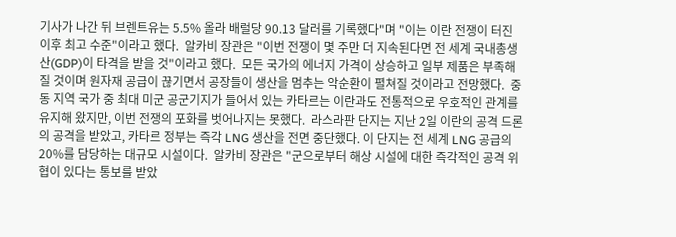기사가 나간 뒤 브렌트유는 5.5% 올라 배럴당 90.13 달러를 기록했다"며 "이는 이란 전쟁이 터진 이후 최고 수준"이라고 했다.  알카비 장관은 "이번 전쟁이 몇 주만 더 지속된다면 전 세계 국내총생산(GDP)이 타격을 받을 것"이라고 했다.  모든 국가의 에너지 가격이 상승하고 일부 제품은 부족해질 것이며 원자재 공급이 끊기면서 공장들이 생산을 멈추는 악순환이 펼쳐질 것이라고 전망했다.  중동 지역 국가 중 최대 미군 공군기지가 들어서 있는 카타르는 이란과도 전통적으로 우호적인 관계를 유지해 왔지만, 이번 전쟁의 포화를 벗어나지는 못했다.  라스라판 단지는 지난 2일 이란의 공격 드론의 공격을 받았고, 카타르 정부는 즉각 LNG 생산을 전면 중단했다. 이 단지는 전 세계 LNG 공급의 20%를 담당하는 대규모 시설이다.  알카비 장관은 "군으로부터 해상 시설에 대한 즉각적인 공격 위협이 있다는 통보를 받았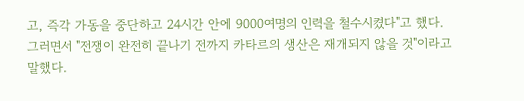고, 즉각 가동을 중단하고 24시간 안에 9000여명의 인력을 철수시켰다"고 했다.  그러면서 "전쟁이 완전히 끝나기 전까지 카타르의 생산은 재개되지 않을 것"이라고 말했다.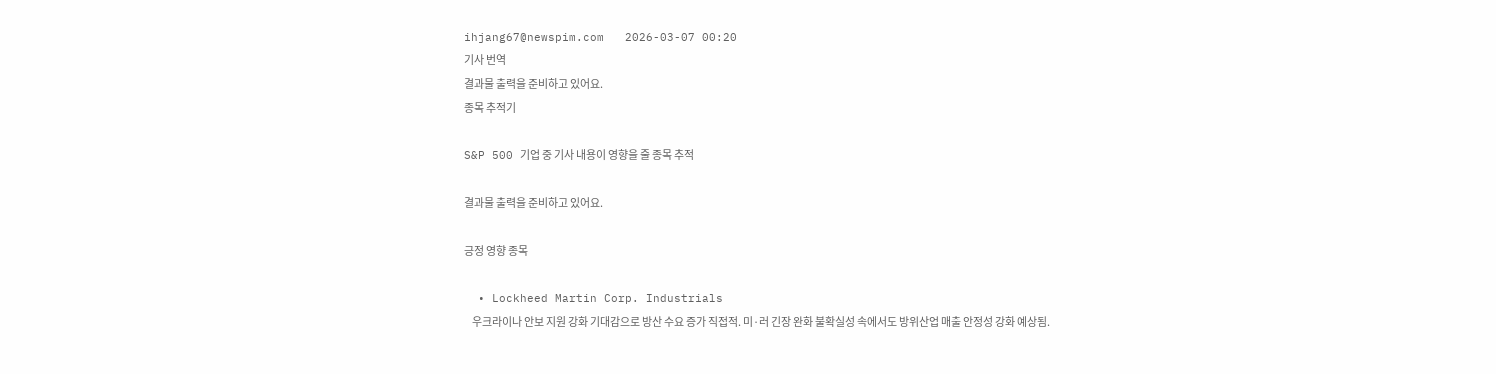ihjang67@newspim.com   2026-03-07 00:20
기사 번역
결과물 출력을 준비하고 있어요.
종목 추적기

S&P 500 기업 중 기사 내용이 영향을 줄 종목 추적

결과물 출력을 준비하고 있어요.

긍정 영향 종목

  • Lockheed Martin Corp. Industrials
    우크라이나 안보 지원 강화 기대감으로 방산 수요 증가 직접적. 미·러 긴장 완화 불확실성 속에서도 방위산업 매출 안정성 강화 예상됨.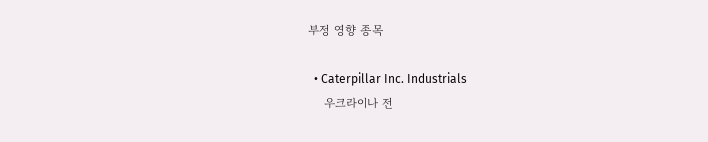부정 영향 종목

  • Caterpillar Inc. Industrials
    우크라이나 전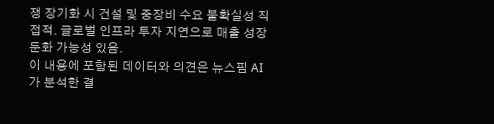쟁 장기화 시 건설 및 중장비 수요 불확실성 직접적. 글로벌 인프라 투자 지연으로 매출 성장 둔화 가능성 있음.
이 내용에 포함된 데이터와 의견은 뉴스핌 AI가 분석한 결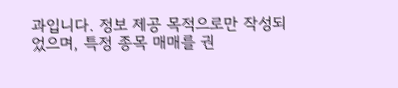과입니다. 정보 제공 목적으로만 작성되었으며, 특정 종목 매매를 권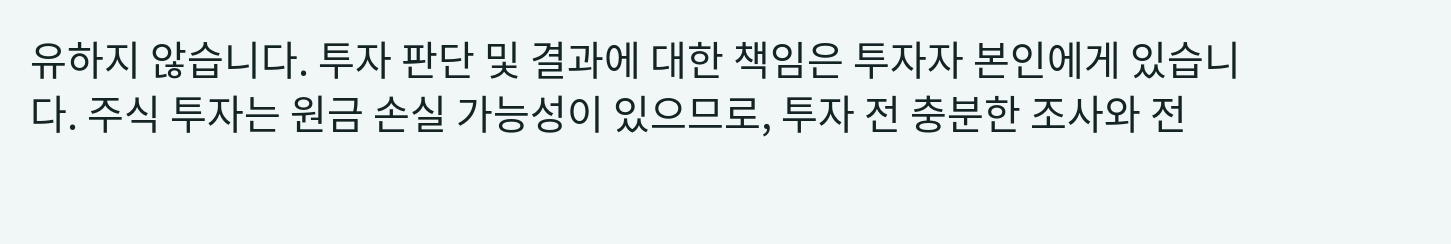유하지 않습니다. 투자 판단 및 결과에 대한 책임은 투자자 본인에게 있습니다. 주식 투자는 원금 손실 가능성이 있으므로, 투자 전 충분한 조사와 전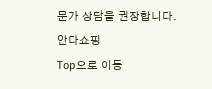문가 상담을 권장합니다.
안다쇼핑
Top으로 이동